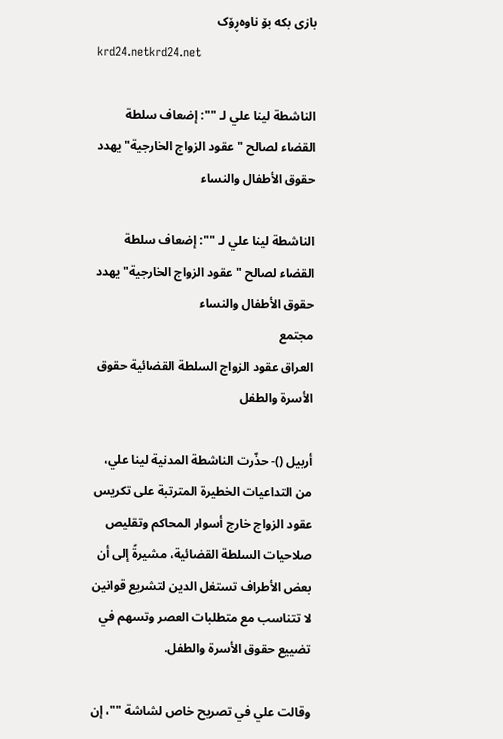بازی بکە بۆ ناوەڕۆک
krd24.netkrd24.net

الناشطة لينا علي لـ "": إضعاف سلطة القضاء لصالح "عقود الزواج الخارجية"يهدد حقوق الأطفال والنساء

الناشطة لينا علي لـ "": إضعاف سلطة القضاء لصالح "عقود الزواج الخارجية"يهدد حقوق الأطفال والنساء
مجتمع
العراق عقود الزواج السلطة القضائية حقوق الأسرة والطفل

أربيل ()- حذّرت الناشطة المدنية لينا علي، من التداعيات الخطيرة المترتبة على تكريس عقود الزواج خارج أسوار المحاكم وتقليص صلاحيات السلطة القضائية، مشيرةً إلى أن بعض الأطراف تستغل الدين لتشريع قوانين لا تتناسب مع متطلبات العصر وتسهم في تضييع حقوق الأسرة والطفل.

وقالت علي في تصريح خاص لشاشة ""، إن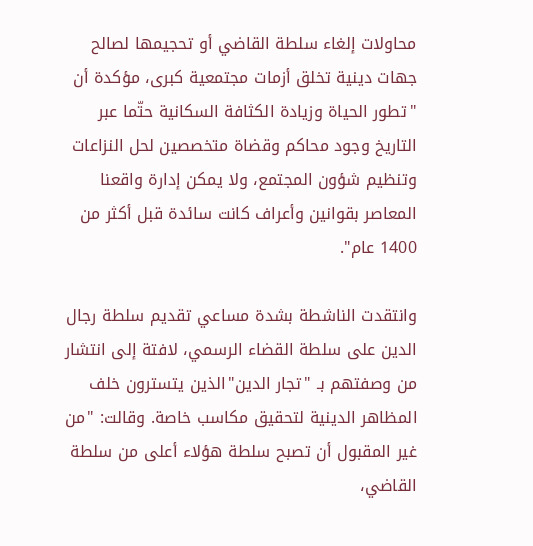محاولات إلغاء سلطة القاضي أو تحجيمها لصالح جهات دينية تخلق أزمات مجتمعية كبرى، مؤكدة أن "تطور الحياة وزيادة الكثافة السكانية حتّما عبر التاريخ وجود محاكم وقضاة متخصصين لحل النزاعات وتنظيم شؤون المجتمع، ولا يمكن إدارة واقعنا المعاصر بقوانين وأعراف كانت سائدة قبل أكثر من 1400 عام".

وانتقدت الناشطة بشدة مساعي تقديم سلطة رجال الدين على سلطة القضاء الرسمي، لافتة إلى انتشار من وصفتهم بـ "تجار الدين"الذين يتسترون خلف المظاهر الدينية لتحقيق مكاسب خاصة. وقالت: "من غير المقبول أن تصبح سلطة هؤلاء أعلى من سلطة القاضي،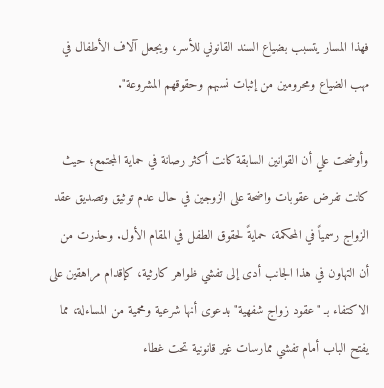فهذا المسار يتسبب بضياع السند القانوني للأسر، ويجعل آلاف الأطفال في مهب الضياع ومحرومين من إثبات نسبهم وحقوقهم المشروعة".

وأوضحت علي أن القوانين السابقة كانت أكثر رصانة في حماية المجتمع؛ حيث كانت تفرض عقوبات واضحة على الزوجين في حال عدم توثيق وتصديق عقد الزواج رسمياً في المحكمة، حمايةً لحقوق الطفل في المقام الأول. وحذرت من أن التهاون في هذا الجانب أدى إلى تفشي ظواهر كارثية، كإقدام مراهقين على الاكتفاء بـ "عقود زواج شفهية"بدعوى أنها شرعية ومحمية من المساءلة، مما يفتح الباب أمام تفشي ممارسات غير قانونية تحت غطاء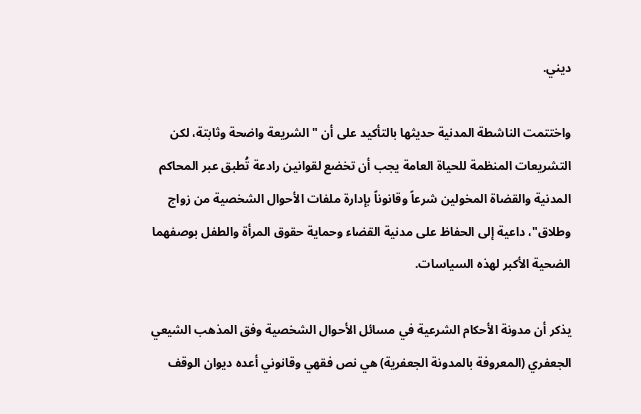ديني.

واختتمت الناشطة المدنية حديثها بالتأكيد على أن "الشريعة واضحة وثابتة، لكن التشريعات المنظمة للحياة العامة يجب أن تخضع لقوانين رادعة تُطبق عبر المحاكم المدنية والقضاة المخولين شرعاً وقانوناً بإدارة ملفات الأحوال الشخصية من زواج وطلاق"، داعية إلى الحفاظ على مدنية القضاء وحماية حقوق المرأة والطفل بوصفهما الضحية الأكبر لهذه السياسات.

يذكر أن مدونة الأحكام الشرعية في مسائل الأحوال الشخصية وفق المذهب الشيعي الجعفري (المعروفة بالمدونة الجعفرية) هي نص فقهي وقانوني أعده ديوان الوقف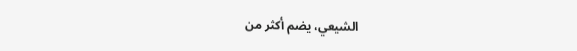الشيعي، يضم أكثر من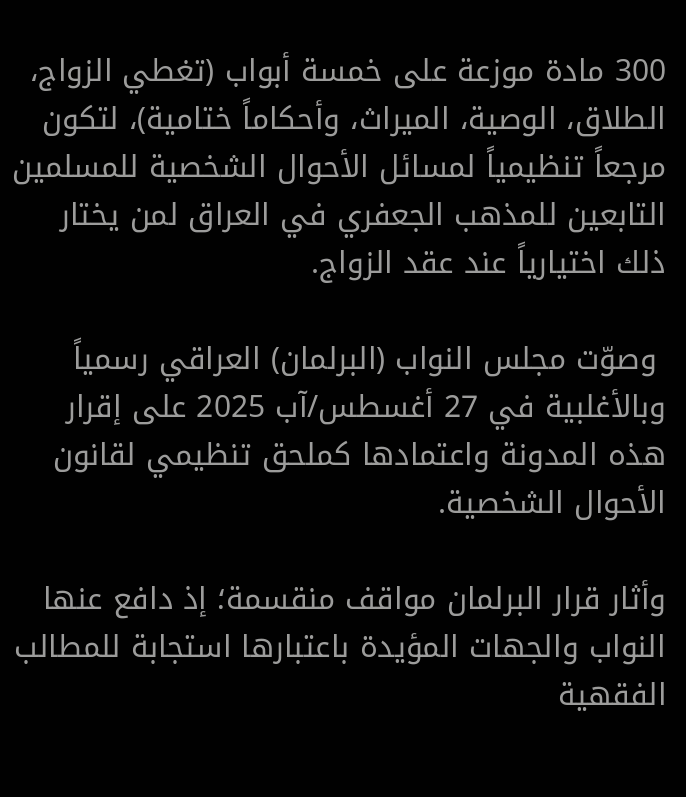300 مادة موزعة على خمسة أبواب (تغطي الزواج، الطلاق، الوصية، الميراث، وأحكاماً ختامية)، لتكون مرجعاً تنظيمياً لمسائل الأحوال الشخصية للمسلمين التابعين للمذهب الجعفري في العراق لمن يختار ذلك اختيارياً عند عقد الزواج.

 وصوّت مجلس النواب (البرلمان) العراقي رسمياً وبالأغلبية في 27 أغسطس/آب 2025 على إقرار هذه المدونة واعتمادها كملحق تنظيمي لقانون الأحوال الشخصية.

وأثار قرار البرلمان مواقف منقسمة؛ إذ دافع عنها النواب والجهات المؤيدة باعتبارها استجابة للمطالب الفقهية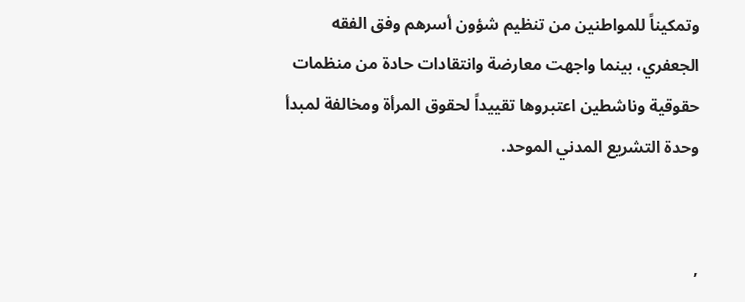وتمكيناً للمواطنين من تنظيم شؤون أسرهم وفق الفقه الجعفري، بينما واجهت معارضة وانتقادات حادة من منظمات حقوقية وناشطين اعتبروها تقييداً لحقوق المرأة ومخالفة لمبدأ وحدة التشريع المدني الموحد.


,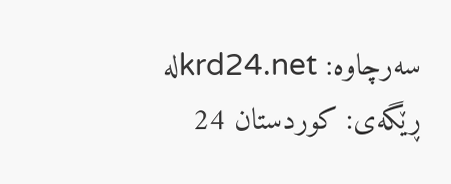سەرچاوە: krd24.netلە ڕێگەی: کوردستان 24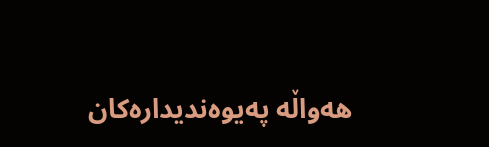هەواڵە پەیوەندیدارەکان